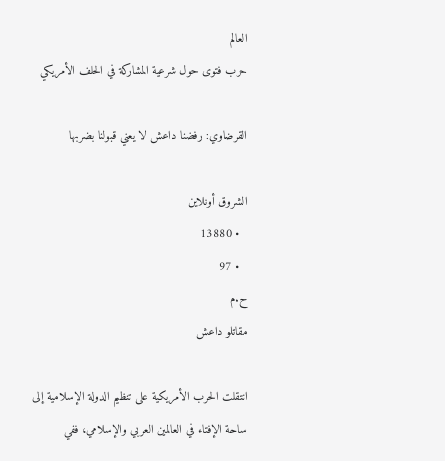العالم
حرب فتوى حول شرعية المشاركة في الحلف الأمريكي

القرضاوي: رفضنا داعش لا يعني قبولنا بضربها

الشروق أونلاين
  • 13880
  • 97
ح.م
مقاتلو داعش

انتقلت الحرب الأمريكية على تنظيم الدولة الإسلامية إلى ساحة الإفتاء في العالمين العربي والإسلامي، ففي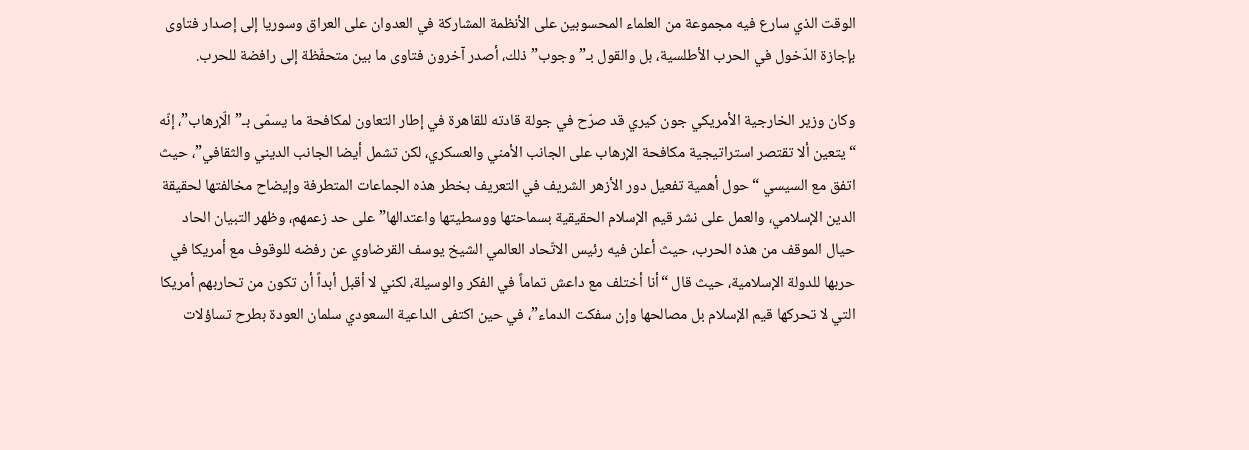الوقت الذي سارع فيه مجموعة من العلماء المحسوبين على الأنظمة المشاركة في العدوان على العراق وسوريا إلى إصدار فتاوى بإجازة الدّخول في الحرب الأطلسية، بل والقول بـ”وجوب” ذلك، أصدر آخرون فتاوى ما بين متحفّظة إلى رافضة للحرب.

وكان وزير الخارجية الأمريكي جون كيري قد صرّح في جولة قادته للقاهرة في إطار التعاون لمكافحة ما يسمّى بـ”الّإرهاب”، إنّه “يتعين ألا تقتصر استراتيجية مكافحة الإرهاب على الجانب الأمني والعسكري، لكن تشمل أيضا الجانب الديني والثقافي”، حيث اتفق مع السيسي “حول أهمية تفعيل دور الأزهر الشريف في التعريف بخطر هذه الجماعات المتطرفة وإيضاح مخالفتها لحقيقة الدين الإسلامي، والعمل على نشر قيم الإسلام الحقيقية بسماحتها ووسطيتها واعتدالها” على حد زعمهم، وظهر التبيان الحاد حيال الموقف من هذه الحرب، حيث أعلن فيه رئيس الاتّحاد العالمي الشيخ يوسف القرضاوي عن رفضه للوقوف مع أمريكا في حربها للدولة الإسلامية، حيث قال “أنا أختلف مع داعش تماماً في الفكر والوسيلة، لكني لا أقبل أبداً أن تكون من تحاربهم أمريكا التي لا تحركها قيم الإسلام بل مصالحها وإن سفكت الدماء”، في حين اكتفى الداعية السعودي سلمان العودة بطرح تساؤلات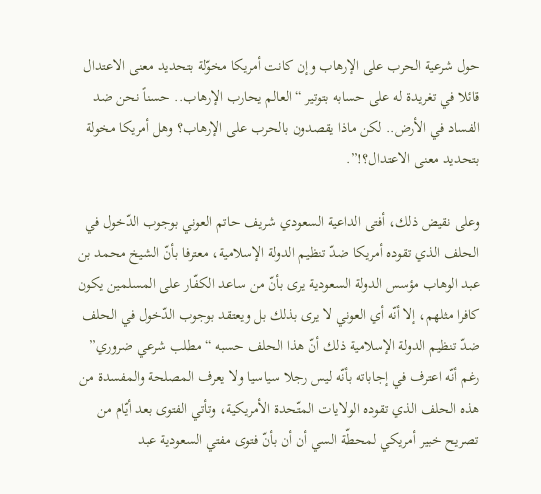حول شرعية الحرب على الإرهاب وإن كانت أمريكا مخوّلة بتحديد معنى الاعتدال قائلا في تغريدة له على حسابه بتوتير “العالم يحارب الإرهاب.. حسناً نحن ضد الفساد في الأرض.. لكن ماذا يقصدون بالحرب على الإرهاب؟ وهل أمريكا مخولة بتحديد معنى الاعتدال؟!”.

وعلى نقيض ذلك، أفتى الداعية السعودي شريف حاتم العوني بوجوب الدّخول في الحلف الذي تقوده أمريكا ضدّ تنظيم الدولة الإسلامية، معترفا بأنّ الشيخ محمد بن عبد الوهاب مؤسس الدولة السعودية يرى بأنّ من ساعد الكفّار على المسلمين يكون كافرا مثلهم، إلا أنّه أي العوني لا يرى بذلك بل ويعتقد بوجوب الدّخول في الحلف ضدّ تنظيم الدولة الإسلامية ذلك أنّ هذا الحلف حسبه “مطلب شرعي ضروري” رغم أنّه اعترف في إجاباته بأنّه ليس رجلا سياسيا ولا يعرف المصلحة والمفسدة من هذه الحلف الذي تقوده الولايات المتّحدة الأمريكية، وتأتي الفتوى بعد أيّام من تصريح خبير أمريكي لمحطّة السي أن أن بأنّ فتوى مفتي السعودية عبد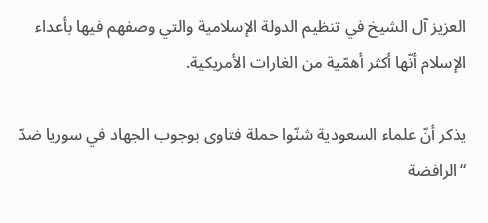العزيز آل الشيخ في تنظيم الدولة الإسلامية والتي وصفهم فيها بأعداء الإسلام أنّها أكثر أهمّية من الغارات الأمريكية.

يذكر أنّ علماء السعودية شنّوا حملة فتاوى بوجوب الجهاد في سوريا ضدّ “الرافضة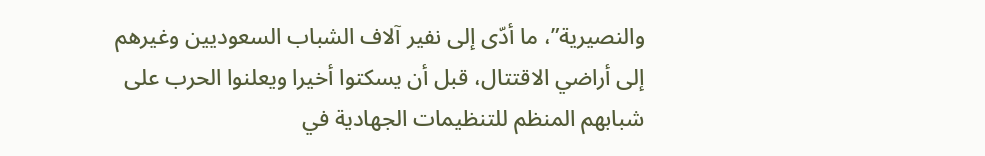والنصيرية”، ما أدّى إلى نفير آلاف الشباب السعوديين وغيرهم إلى أراضي الاقتتال، قبل أن يسكتوا أخيرا ويعلنوا الحرب على شبابهم المنظم للتنظيمات الجهادية في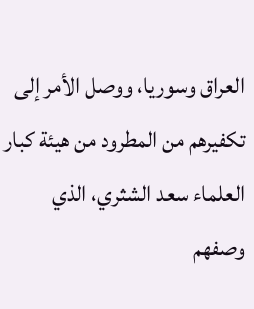العراق وسوريا، ووصل الأمر إلى تكفيرهم من المطرود من هيئة كبار العلماء سعد الشثري، الذي وصفهم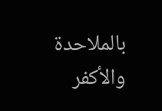بالملاحدة والأكفر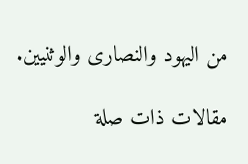من اليهود والنصارى والوثنيين.

مقالات ذات صلة